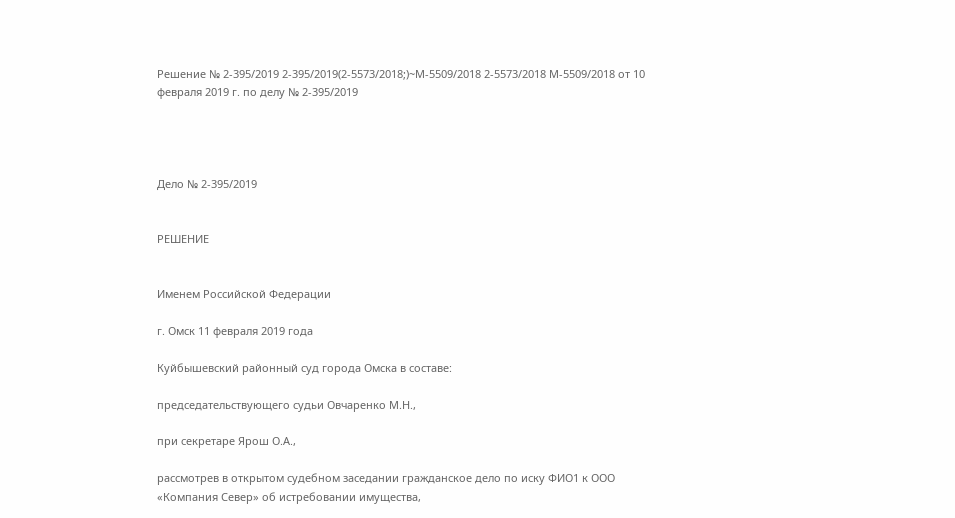Решение № 2-395/2019 2-395/2019(2-5573/2018;)~М-5509/2018 2-5573/2018 М-5509/2018 от 10 февраля 2019 г. по делу № 2-395/2019




Дело № 2-395/2019


РЕШЕНИЕ


Именем Российской Федерации

г. Омск 11 февраля 2019 года

Куйбышевский районный суд города Омска в составе:

председательствующего судьи Овчаренко М.Н.,

при секретаре Ярош О.А.,

рассмотрев в открытом судебном заседании гражданское дело по иску ФИО1 к ООО «Компания Север» об истребовании имущества,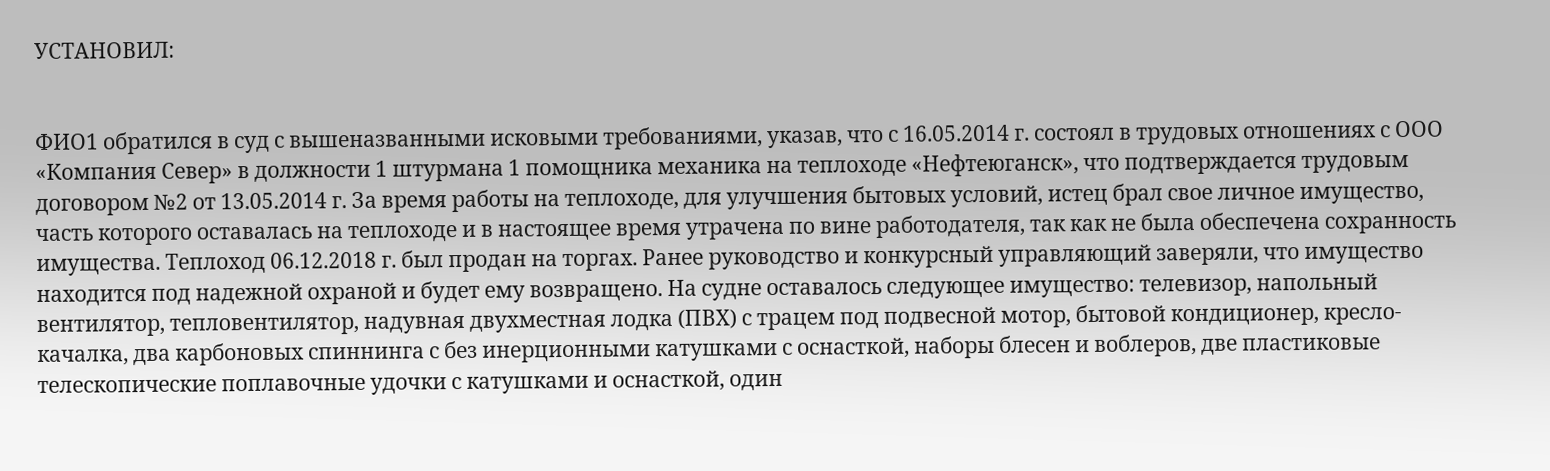УСТАНОВИЛ:


ФИО1 обратился в суд с вышеназванными исковыми требованиями, указав, что с 16.05.2014 г. состоял в трудовых отношениях с ООО «Компания Север» в должности 1 штурмана 1 помощника механика на теплоходе «Нефтеюганск», что подтверждается трудовым договором №2 от 13.05.2014 г. За время работы на теплоходе, для улучшения бытовых условий, истец брал свое личное имущество, часть которого оставалась на теплоходе и в настоящее время утрачена по вине работодателя, так как не была обеспечена сохранность имущества. Теплоход 06.12.2018 г. был продан на торгах. Ранее руководство и конкурсный управляющий заверяли, что имущество находится под надежной охраной и будет ему возвращено. На судне оставалось следующее имущество: телевизор, напольный вентилятор, тепловентилятор, надувная двухместная лодка (ПВХ) с трацем под подвесной мотор, бытовой кондиционер, кресло- качалка, два карбоновых спиннинга с без инерционными катушками с оснасткой, наборы блесен и воблеров, две пластиковые телескопические поплавочные удочки с катушками и оснасткой, один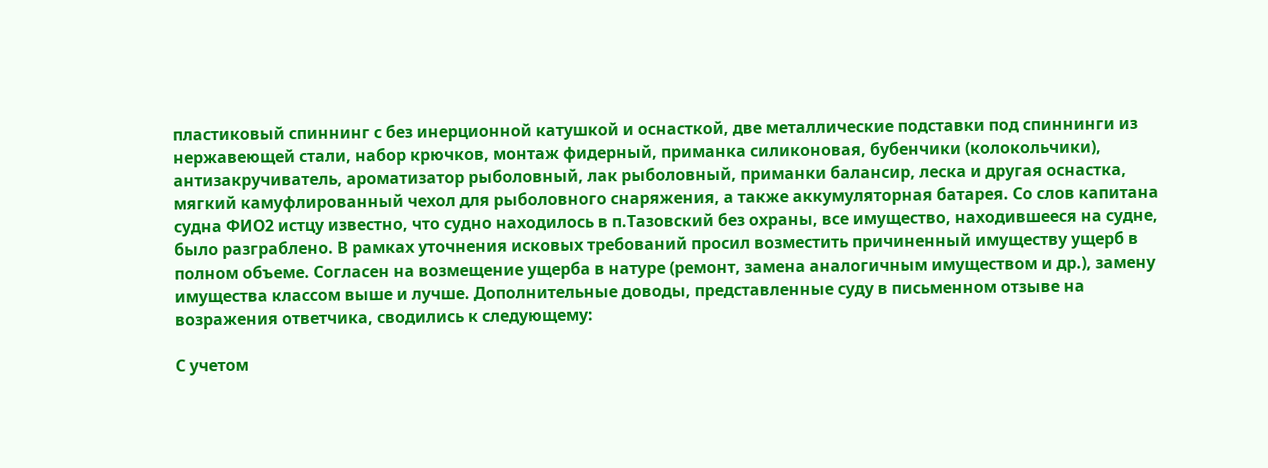пластиковый спиннинг с без инерционной катушкой и оснасткой, две металлические подставки под спиннинги из нержавеющей стали, набор крючков, монтаж фидерный, приманка силиконовая, бубенчики (колокольчики), антизакручиватель, ароматизатор рыболовный, лак рыболовный, приманки балансир, леска и другая оснастка, мягкий камуфлированный чехол для рыболовного снаряжения, а также аккумуляторная батарея. Со слов капитана судна ФИО2 истцу известно, что судно находилось в п.Тазовский без охраны, все имущество, находившееся на судне, было разграблено. В рамках уточнения исковых требований просил возместить причиненный имуществу ущерб в полном объеме. Согласен на возмещение ущерба в натуре (ремонт, замена аналогичным имуществом и др.), замену имущества классом выше и лучше. Дополнительные доводы, представленные суду в письменном отзыве на возражения ответчика, сводились к следующему:

С учетом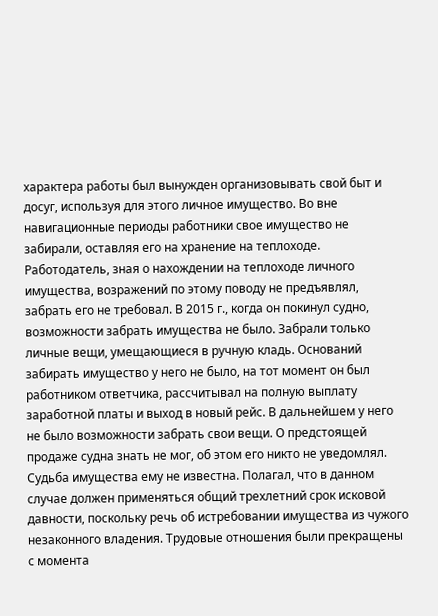характера работы был вынужден организовывать свой быт и досуг, используя для этого личное имущество. Во вне навигационные периоды работники свое имущество не забирали, оставляя его на хранение на теплоходе. Работодатель, зная о нахождении на теплоходе личного имущества, возражений по этому поводу не предъявлял, забрать его не требовал. В 2015 г., когда он покинул судно, возможности забрать имущества не было. Забрали только личные вещи, умещающиеся в ручную кладь. Оснований забирать имущество у него не было, на тот момент он был работником ответчика, рассчитывал на полную выплату заработной платы и выход в новый рейс. В дальнейшем у него не было возможности забрать свои вещи. О предстоящей продаже судна знать не мог, об этом его никто не уведомлял. Судьба имущества ему не известна. Полагал, что в данном случае должен применяться общий трехлетний срок исковой давности, поскольку речь об истребовании имущества из чужого незаконного владения. Трудовые отношения были прекращены с момента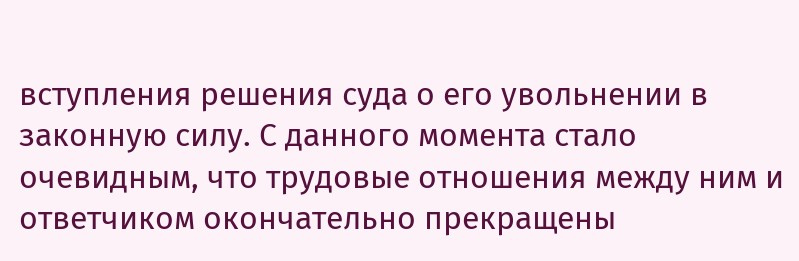вступления решения суда о его увольнении в законную силу. С данного момента стало очевидным, что трудовые отношения между ним и ответчиком окончательно прекращены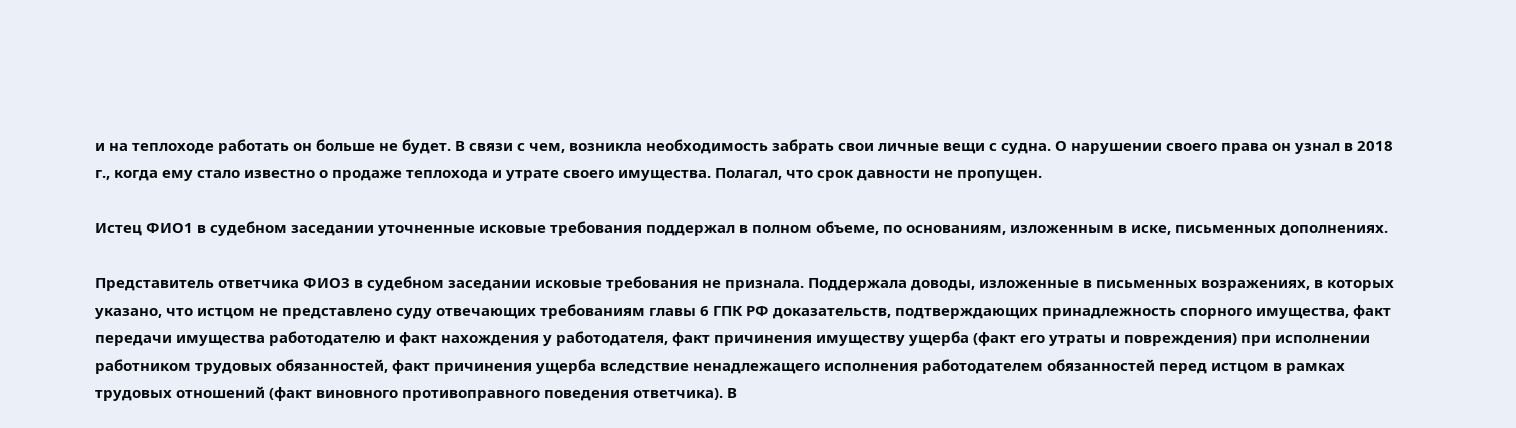и на теплоходе работать он больше не будет. В связи с чем, возникла необходимость забрать свои личные вещи с судна. О нарушении своего права он узнал в 2018 г., когда ему стало известно о продаже теплохода и утрате своего имущества. Полагал, что срок давности не пропущен.

Истец ФИО1 в судебном заседании уточненные исковые требования поддержал в полном объеме, по основаниям, изложенным в иске, письменных дополнениях.

Представитель ответчика ФИО3 в судебном заседании исковые требования не признала. Поддержала доводы, изложенные в письменных возражениях, в которых указано, что истцом не представлено суду отвечающих требованиям главы 6 ГПК РФ доказательств, подтверждающих принадлежность спорного имущества, факт передачи имущества работодателю и факт нахождения у работодателя, факт причинения имуществу ущерба (факт его утраты и повреждения) при исполнении работником трудовых обязанностей, факт причинения ущерба вследствие ненадлежащего исполнения работодателем обязанностей перед истцом в рамках трудовых отношений (факт виновного противоправного поведения ответчика). В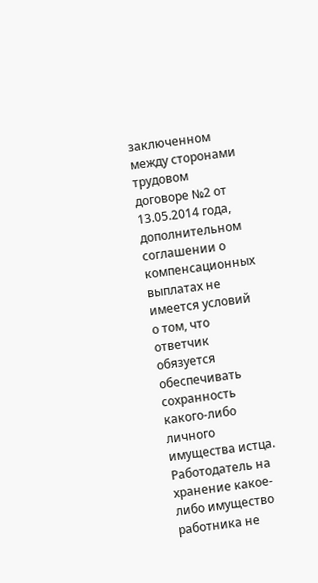заключенном между сторонами трудовом договоре №2 от 13.05.2014 года, дополнительном соглашении о компенсационных выплатах не имеется условий о том, что ответчик обязуется обеспечивать сохранность какого-либо личного имущества истца. Работодатель на хранение какое-либо имущество работника не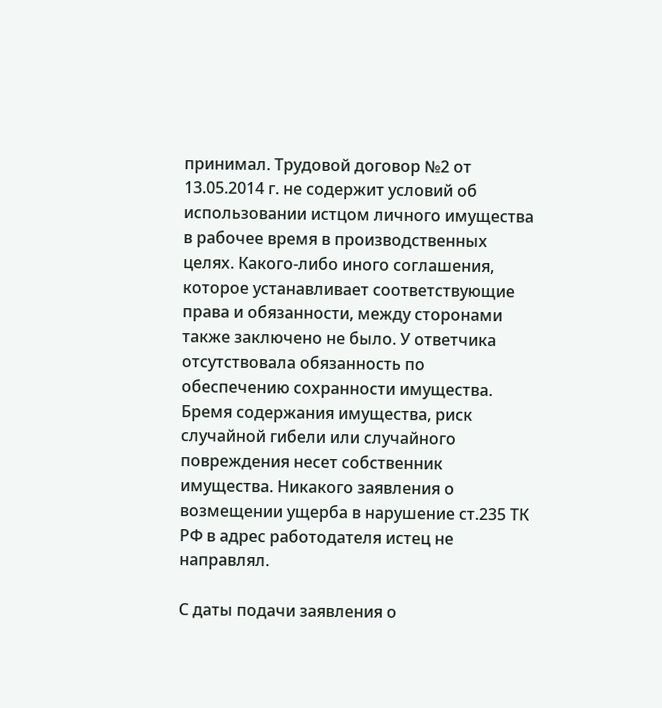принимал. Трудовой договор №2 от 13.05.2014 г. не содержит условий об использовании истцом личного имущества в рабочее время в производственных целях. Какого-либо иного соглашения, которое устанавливает соответствующие права и обязанности, между сторонами также заключено не было. У ответчика отсутствовала обязанность по обеспечению сохранности имущества. Бремя содержания имущества, риск случайной гибели или случайного повреждения несет собственник имущества. Никакого заявления о возмещении ущерба в нарушение ст.235 ТК РФ в адрес работодателя истец не направлял.

С даты подачи заявления о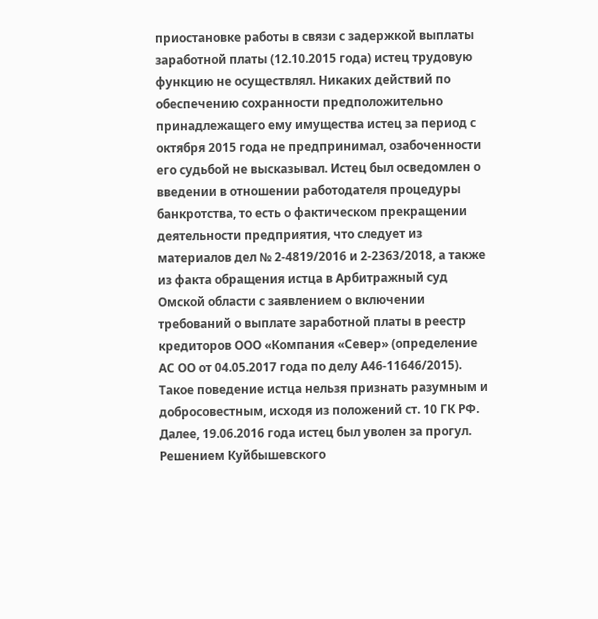приостановке работы в связи с задержкой выплаты заработной платы (12.10.2015 года) истец трудовую функцию не осуществлял. Никаких действий по обеспечению сохранности предположительно принадлежащего ему имущества истец за период с октября 2015 года не предпринимал, озабоченности его судьбой не высказывал. Истец был осведомлен о введении в отношении работодателя процедуры банкротства, то есть о фактическом прекращении деятельности предприятия, что следует из материалов дел № 2-4819/2016 и 2-2363/2018, а также из факта обращения истца в Арбитражный суд Омской области с заявлением о включении требований о выплате заработной платы в реестр кредиторов ООО «Компания «Север» (определение АС ОО от 04.05.2017 года по делу А46-11646/2015). Такое поведение истца нельзя признать разумным и добросовестным, исходя из положений ст. 10 ГК РФ. Далее, 19.06.2016 года истец был уволен за прогул. Решением Куйбышевского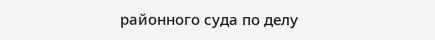районного суда по делу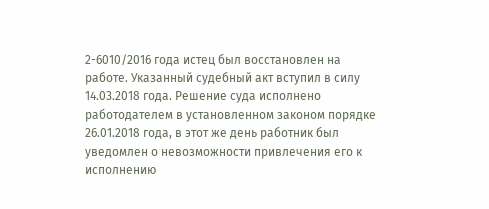2-6010/2016 года истец был восстановлен на работе. Указанный судебный акт вступил в силу 14.03.2018 года. Решение суда исполнено работодателем в установленном законом порядке 26.01.2018 года, в этот же день работник был уведомлен о невозможности привлечения его к исполнению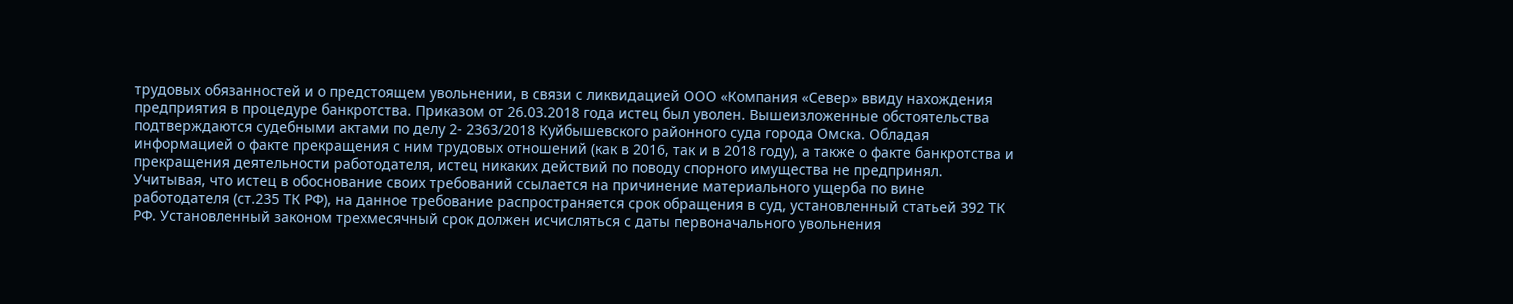трудовых обязанностей и о предстоящем увольнении, в связи с ликвидацией ООО «Компания «Север» ввиду нахождения предприятия в процедуре банкротства. Приказом от 26.03.2018 года истец был уволен. Вышеизложенные обстоятельства подтверждаются судебными актами по делу 2- 2363/2018 Куйбышевского районного суда города Омска. Обладая информацией о факте прекращения с ним трудовых отношений (как в 2016, так и в 2018 году), а также о факте банкротства и прекращения деятельности работодателя, истец никаких действий по поводу спорного имущества не предпринял. Учитывая, что истец в обоснование своих требований ссылается на причинение материального ущерба по вине работодателя (ст.235 ТК РФ), на данное требование распространяется срок обращения в суд, установленный статьей 392 ТК РФ. Установленный законом трехмесячный срок должен исчисляться с даты первоначального увольнения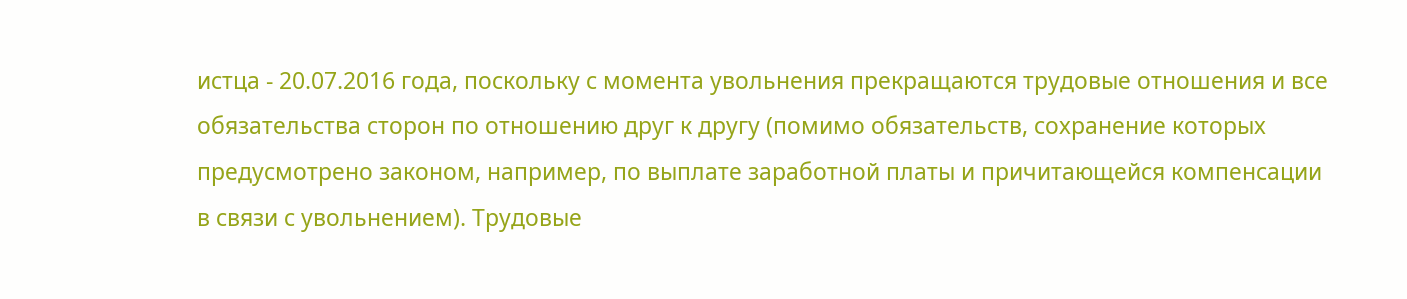истца - 20.07.2016 года, поскольку с момента увольнения прекращаются трудовые отношения и все обязательства сторон по отношению друг к другу (помимо обязательств, сохранение которых предусмотрено законом, например, по выплате заработной платы и причитающейся компенсации в связи с увольнением). Трудовые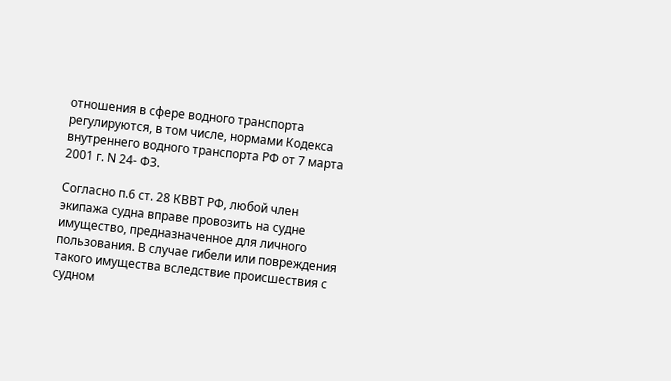отношения в сфере водного транспорта регулируются, в том числе, нормами Кодекса внутреннего водного транспорта РФ от 7 марта 2001 г. N 24- ФЗ.

Согласно п.6 ст. 28 КВВТ РФ, любой член экипажа судна вправе провозить на судне имущество, предназначенное для личного пользования. В случае гибели или повреждения такого имущества вследствие происшествия с судном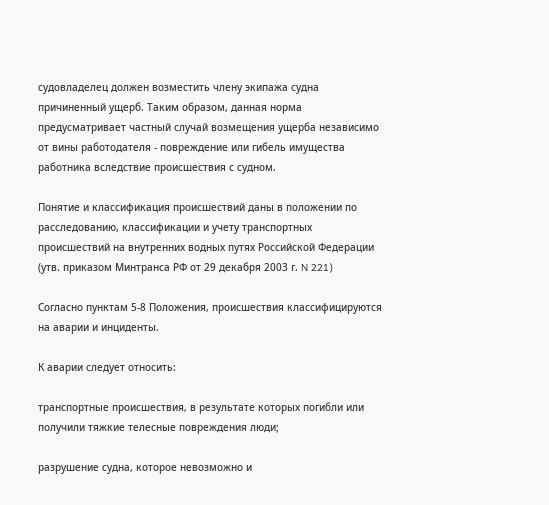судовладелец должен возместить члену экипажа судна причиненный ущерб. Таким образом, данная норма предусматривает частный случай возмещения ущерба независимо от вины работодателя - повреждение или гибель имущества работника вследствие происшествия с судном.

Понятие и классификация происшествий даны в положении по расследованию, классификации и учету транспортных происшествий на внутренних водных путях Российской Федерации (утв. приказом Минтранса РФ от 29 декабря 2003 г. N 221)

Согласно пунктам 5-8 Положения, происшествия классифицируются на аварии и инциденты.

К аварии следует относить:

транспортные происшествия, в результате которых погибли или получили тяжкие телесные повреждения люди;

разрушение судна, которое невозможно и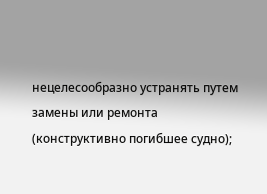нецелесообразно устранять путем замены или ремонта (конструктивно погибшее судно);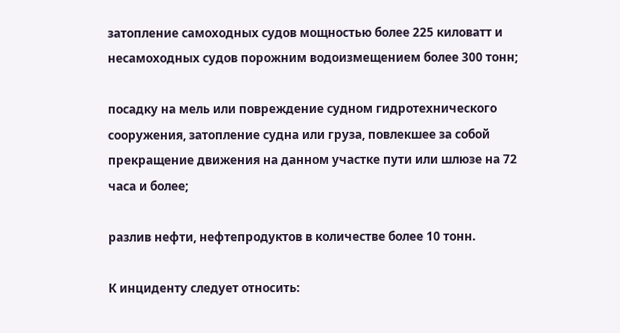затопление самоходных судов мощностью более 225 киловатт и несамоходных судов порожним водоизмещением более 300 тонн;

посадку на мель или повреждение судном гидротехнического сооружения, затопление судна или груза, повлекшее за собой прекращение движения на данном участке пути или шлюзе на 72 часа и более;

разлив нефти, нефтепродуктов в количестве более 10 тонн.

К инциденту следует относить: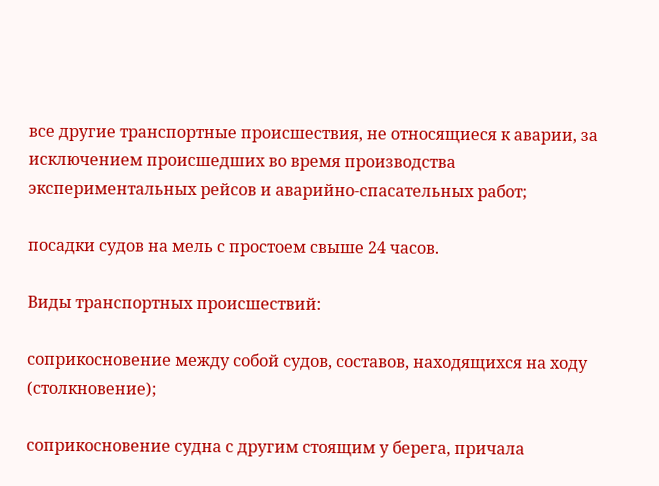все другие транспортные происшествия, не относящиеся к аварии, за исключением происшедших во время производства экспериментальных рейсов и аварийно-спасательных работ;

посадки судов на мель с простоем свыше 24 часов.

Виды транспортных происшествий:

соприкосновение между собой судов, составов, находящихся на ходу (столкновение);

соприкосновение судна с другим стоящим у берега, причала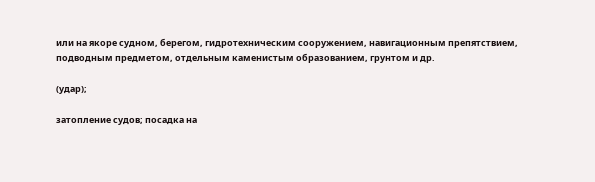или на якоре судном, берегом, гидротехническим сооружением, навигационным препятствием, подводным предметом, отдельным каменистым образованием, грунтом и др.

(удар);

затопление судов; посадка на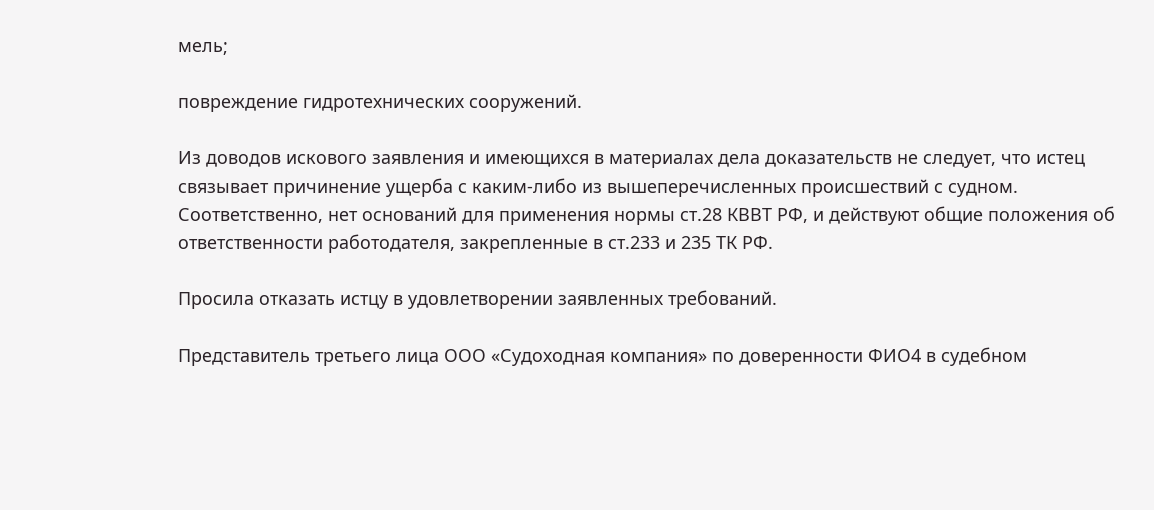мель;

повреждение гидротехнических сооружений.

Из доводов искового заявления и имеющихся в материалах дела доказательств не следует, что истец связывает причинение ущерба с каким-либо из вышеперечисленных происшествий с судном. Соответственно, нет оснований для применения нормы ст.28 КВВТ РФ, и действуют общие положения об ответственности работодателя, закрепленные в ст.233 и 235 ТК РФ.

Просила отказать истцу в удовлетворении заявленных требований.

Представитель третьего лица ООО «Судоходная компания» по доверенности ФИО4 в судебном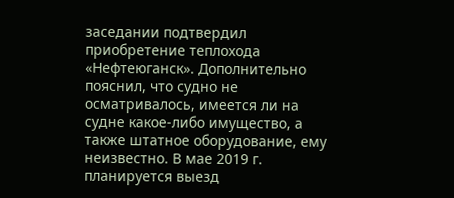заседании подтвердил приобретение теплохода «Нефтеюганск». Дополнительно пояснил, что судно не осматривалось, имеется ли на судне какое-либо имущество, а также штатное оборудование, ему неизвестно. В мае 2019 г. планируется выезд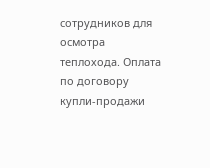сотрудников для осмотра теплохода. Оплата по договору купли-продажи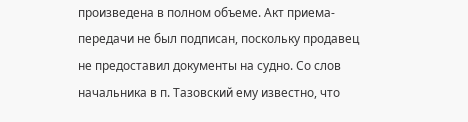произведена в полном объеме. Акт приема-передачи не был подписан, поскольку продавец не предоставил документы на судно. Со слов начальника в п. Тазовский ему известно, что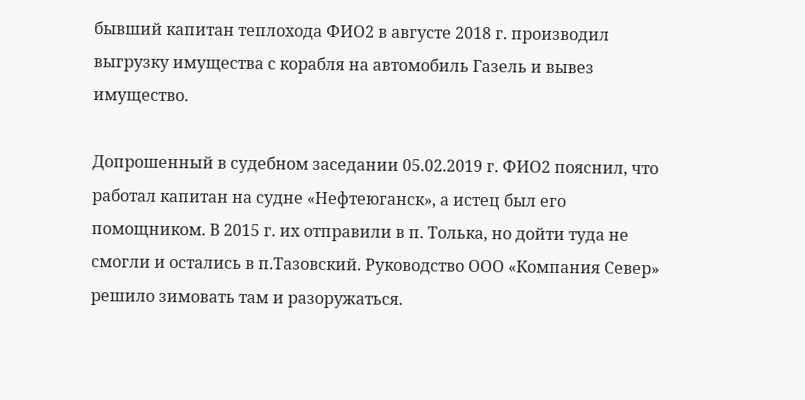бывший капитан теплохода ФИО2 в августе 2018 г. производил выгрузку имущества с корабля на автомобиль Газель и вывез имущество.

Допрошенный в судебном заседании 05.02.2019 г. ФИО2 пояснил, что работал капитан на судне «Нефтеюганск», а истец был его помощником. В 2015 г. их отправили в п. Толька, но дойти туда не смогли и остались в п.Тазовский. Руководство ООО «Компания Север» решило зимовать там и разоружаться.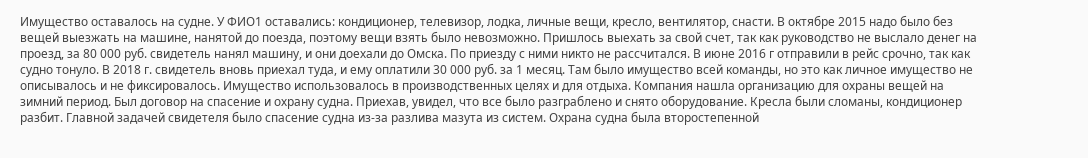Имущество оставалось на судне. У ФИО1 оставались: кондиционер, телевизор, лодка, личные вещи, кресло, вентилятор, снасти. В октябре 2015 надо было без вещей выезжать на машине, нанятой до поезда, поэтому вещи взять было невозможно. Пришлось выехать за свой счет, так как руководство не выслало денег на проезд, за 80 000 руб. свидетель нанял машину, и они доехали до Омска. По приезду с ними никто не рассчитался. В июне 2016 г отправили в рейс срочно, так как судно тонуло. В 2018 г. свидетель вновь приехал туда, и ему оплатили 30 000 руб. за 1 месяц. Там было имущество всей команды, но это как личное имущество не описывалось и не фиксировалось. Имущество использовалось в производственных целях и для отдыха. Компания нашла организацию для охраны вещей на зимний период. Был договор на спасение и охрану судна. Приехав, увидел, что все было разграблено и снято оборудование. Кресла были сломаны, кондиционер разбит. Главной задачей свидетеля было спасение судна из-за разлива мазута из систем. Охрана судна была второстепенной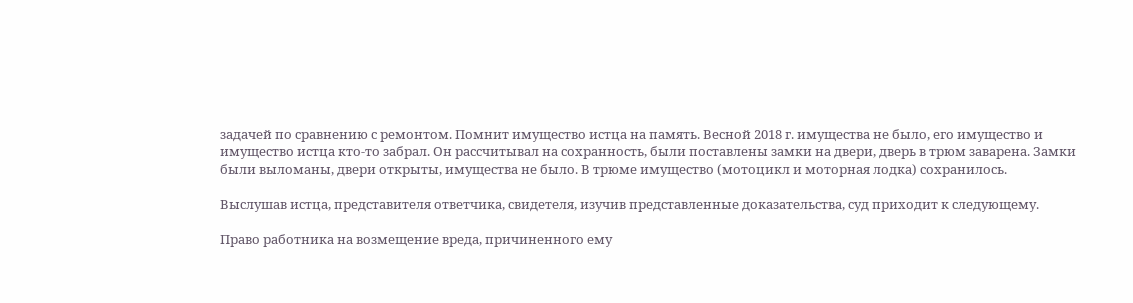задачей по сравнению с ремонтом. Помнит имущество истца на память. Весной 2018 г. имущества не было, его имущество и имущество истца кто-то забрал. Он рассчитывал на сохранность, были поставлены замки на двери, дверь в трюм заварена. Замки были выломаны, двери открыты, имущества не было. В трюме имущество (мотоцикл и моторная лодка) сохранилось.

Выслушав истца, представителя ответчика, свидетеля, изучив представленные доказательства, суд приходит к следующему.

Право работника на возмещение вреда, причиненного ему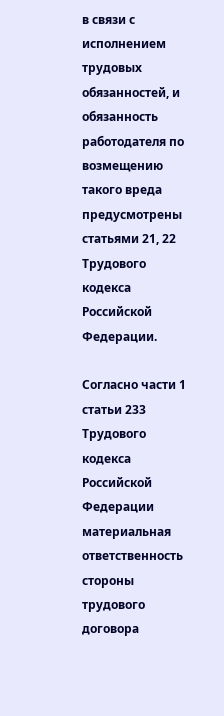в связи с исполнением трудовых обязанностей, и обязанность работодателя по возмещению такого вреда предусмотрены статьями 21, 22 Трудового кодекса Российской Федерации.

Согласно части 1 статьи 233 Трудового кодекса Российской Федерации материальная ответственность стороны трудового договора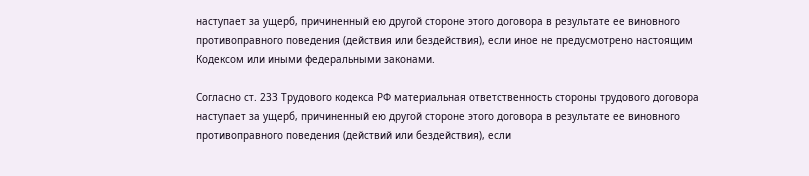наступает за ущерб, причиненный ею другой стороне этого договора в результате ее виновного противоправного поведения (действия или бездействия), если иное не предусмотрено настоящим Кодексом или иными федеральными законами.

Согласно ст. 233 Трудового кодекса РФ материальная ответственность стороны трудового договора наступает за ущерб, причиненный ею другой стороне этого договора в результате ее виновного противоправного поведения (действий или бездействия), если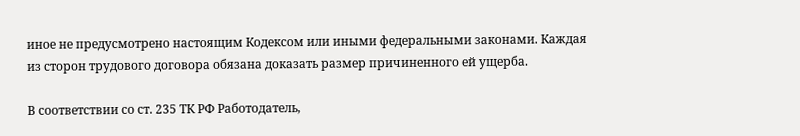иное не предусмотрено настоящим Кодексом или иными федеральными законами. Каждая из сторон трудового договора обязана доказать размер причиненного ей ущерба.

В соответствии со ст. 235 ТК РФ Работодатель,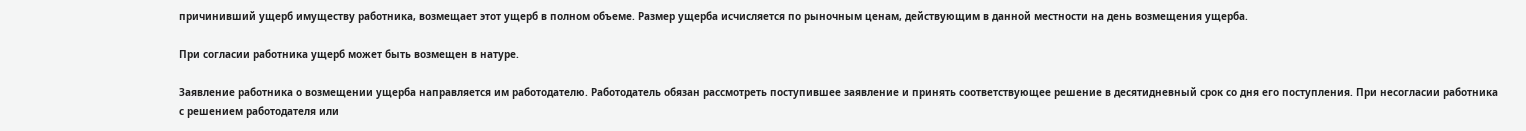причинивший ущерб имуществу работника, возмещает этот ущерб в полном объеме. Размер ущерба исчисляется по рыночным ценам, действующим в данной местности на день возмещения ущерба.

При согласии работника ущерб может быть возмещен в натуре.

Заявление работника о возмещении ущерба направляется им работодателю. Работодатель обязан рассмотреть поступившее заявление и принять соответствующее решение в десятидневный срок со дня его поступления. При несогласии работника с решением работодателя или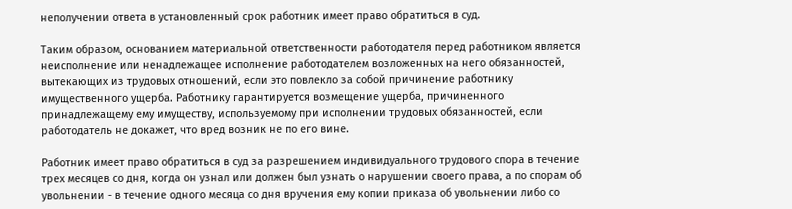неполучении ответа в установленный срок работник имеет право обратиться в суд.

Таким образом, основанием материальной ответственности работодателя перед работником является неисполнение или ненадлежащее исполнение работодателем возложенных на него обязанностей, вытекающих из трудовых отношений, если это повлекло за собой причинение работнику имущественного ущерба. Работнику гарантируется возмещение ущерба, причиненного принадлежащему ему имуществу, используемому при исполнении трудовых обязанностей, если работодатель не докажет, что вред возник не по его вине.

Работник имеет право обратиться в суд за разрешением индивидуального трудового спора в течение трех месяцев со дня, когда он узнал или должен был узнать о нарушении своего права, а по спорам об увольнении - в течение одного месяца со дня вручения ему копии приказа об увольнении либо со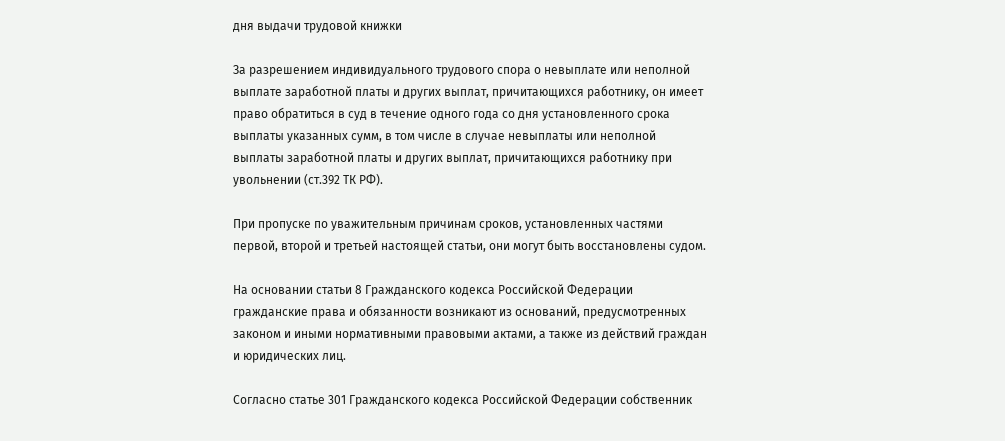дня выдачи трудовой книжки

За разрешением индивидуального трудового спора о невыплате или неполной выплате заработной платы и других выплат, причитающихся работнику, он имеет право обратиться в суд в течение одного года со дня установленного срока выплаты указанных сумм, в том числе в случае невыплаты или неполной выплаты заработной платы и других выплат, причитающихся работнику при увольнении (ст.392 ТК РФ).

При пропуске по уважительным причинам сроков, установленных частями первой, второй и третьей настоящей статьи, они могут быть восстановлены судом.

На основании статьи 8 Гражданского кодекса Российской Федерации гражданские права и обязанности возникают из оснований, предусмотренных законом и иными нормативными правовыми актами, а также из действий граждан и юридических лиц.

Согласно статье 301 Гражданского кодекса Российской Федерации собственник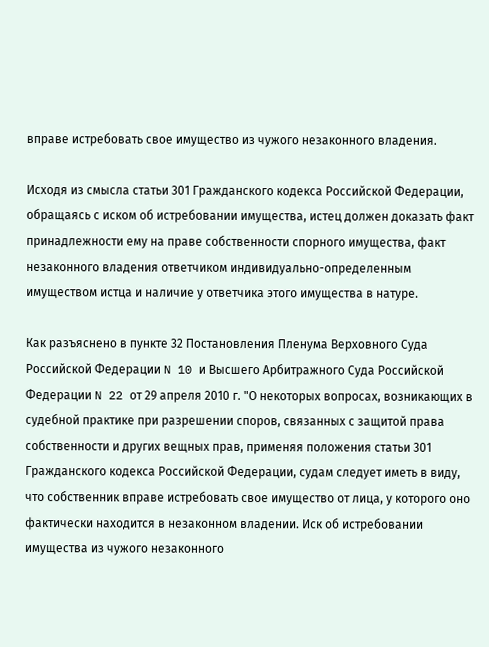вправе истребовать свое имущество из чужого незаконного владения.

Исходя из смысла статьи 301 Гражданского кодекса Российской Федерации, обращаясь с иском об истребовании имущества, истец должен доказать факт принадлежности ему на праве собственности спорного имущества, факт незаконного владения ответчиком индивидуально-определенным имуществом истца и наличие у ответчика этого имущества в натуре.

Как разъяснено в пункте 32 Постановления Пленума Верховного Суда Российской Федерации N 10 и Высшего Арбитражного Суда Российской Федерации N 22 от 29 апреля 2010 г. "О некоторых вопросах, возникающих в судебной практике при разрешении споров, связанных с защитой права собственности и других вещных прав, применяя положения статьи 301 Гражданского кодекса Российской Федерации, судам следует иметь в виду, что собственник вправе истребовать свое имущество от лица, у которого оно фактически находится в незаконном владении. Иск об истребовании имущества из чужого незаконного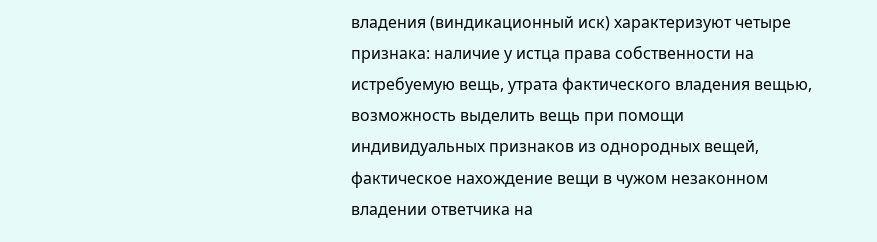владения (виндикационный иск) характеризуют четыре признака: наличие у истца права собственности на истребуемую вещь, утрата фактического владения вещью, возможность выделить вещь при помощи индивидуальных признаков из однородных вещей, фактическое нахождение вещи в чужом незаконном владении ответчика на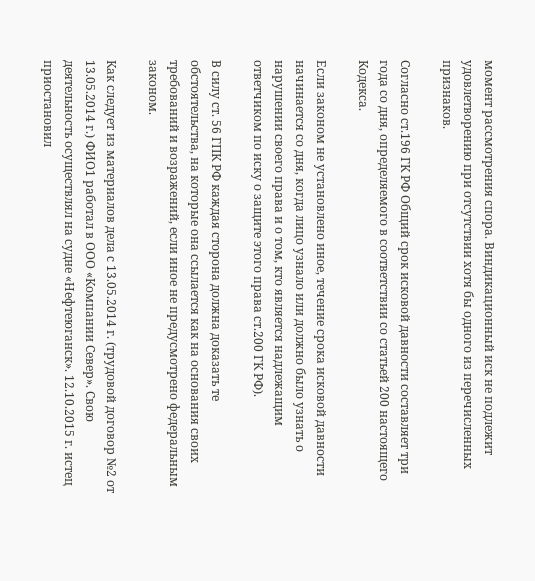момент рассмотрения спора. Виндикационный иск не подлежит удовлетворению при отсутствии хотя бы одного из перечисленных признаков.

Согласно ст.196 ГК РФ Общий срок исковой давности составляет три года со дня, определяемого в соответствии со статьей 200 настоящего Кодекса.

Если законом не установлено иное, течение срока исковой давности начинается со дня, когда лицо узнало или должно было узнать о нарушении своего права и о том, кто является надлежащим ответчиком по иску о защите этого права ст.200 ГК РФ).

В силу ст. 56 ГПК РФ каждая сторона должна доказать те обстоятельства, на которые она ссылается как на основания своих требований и возражений, если иное не предусмотрено федеральным законом.

Как следует из материалов дела с 13.05.2014 г. (трудовой договор №2 от 13.05.2014 г.) ФИО1 работал в ООО «Компании Север». Свою деятельность осуществлял на судне «Нефтеюганск». 12.10.2015 г. истец приостановил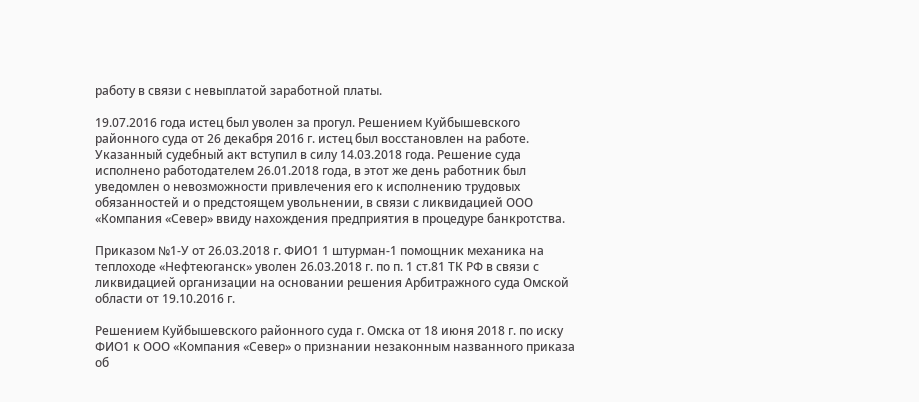работу в связи с невыплатой заработной платы.

19.07.2016 года истец был уволен за прогул. Решением Куйбышевского районного суда от 26 декабря 2016 г. истец был восстановлен на работе. Указанный судебный акт вступил в силу 14.03.2018 года. Решение суда исполнено работодателем 26.01.2018 года, в этот же день работник был уведомлен о невозможности привлечения его к исполнению трудовых обязанностей и о предстоящем увольнении, в связи с ликвидацией ООО «Компания «Север» ввиду нахождения предприятия в процедуре банкротства.

Приказом №1-У от 26.03.2018 г. ФИО1 1 штурман-1 помощник механика на теплоходе «Нефтеюганск» уволен 26.03.2018 г. по п. 1 ст.81 ТК РФ в связи с ликвидацией организации на основании решения Арбитражного суда Омской области от 19.10.2016 г.

Решением Куйбышевского районного суда г. Омска от 18 июня 2018 г. по иску ФИО1 к ООО «Компания «Север» о признании незаконным названного приказа об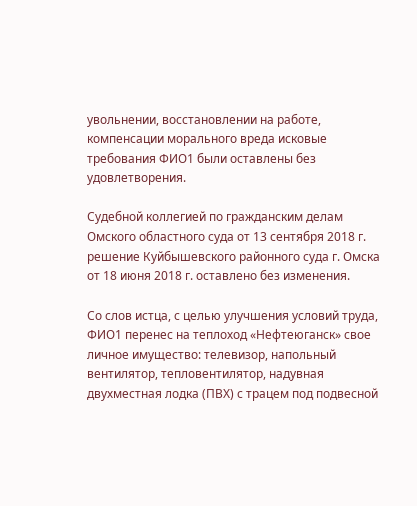увольнении, восстановлении на работе, компенсации морального вреда исковые требования ФИО1 были оставлены без удовлетворения.

Судебной коллегией по гражданским делам Омского областного суда от 13 сентября 2018 г. решение Куйбышевского районного суда г. Омска от 18 июня 2018 г. оставлено без изменения.

Со слов истца, с целью улучшения условий труда, ФИО1 перенес на теплоход «Нефтеюганск» свое личное имущество: телевизор, напольный вентилятор, тепловентилятор, надувная двухместная лодка (ПВХ) с трацем под подвесной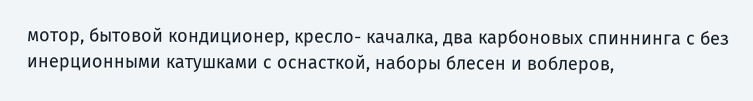мотор, бытовой кондиционер, кресло- качалка, два карбоновых спиннинга с без инерционными катушками с оснасткой, наборы блесен и воблеров,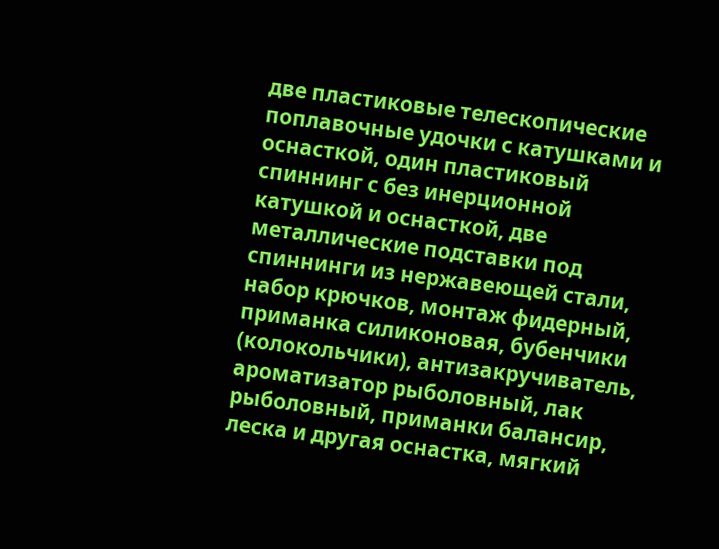две пластиковые телескопические поплавочные удочки с катушками и оснасткой, один пластиковый спиннинг с без инерционной катушкой и оснасткой, две металлические подставки под спиннинги из нержавеющей стали, набор крючков, монтаж фидерный, приманка силиконовая, бубенчики (колокольчики), антизакручиватель, ароматизатор рыболовный, лак рыболовный, приманки балансир, леска и другая оснастка, мягкий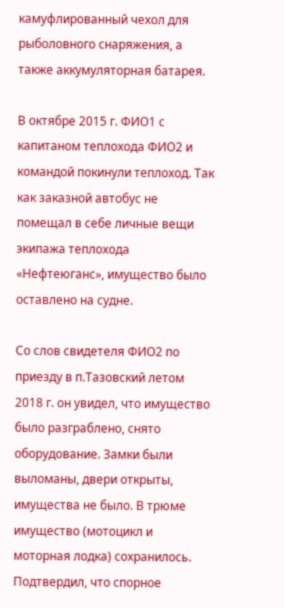камуфлированный чехол для рыболовного снаряжения, а также аккумуляторная батарея.

В октябре 2015 г. ФИО1 с капитаном теплохода ФИО2 и командой покинули теплоход. Так как заказной автобус не помещал в себе личные вещи экипажа теплохода «Нефтеюганс», имущество было оставлено на судне.

Со слов свидетеля ФИО2 по приезду в п.Тазовский летом 2018 г. он увидел, что имущество было разграблено, снято оборудование. Замки были выломаны, двери открыты, имущества не было. В трюме имущество (мотоцикл и моторная лодка) сохранилось. Подтвердил, что спорное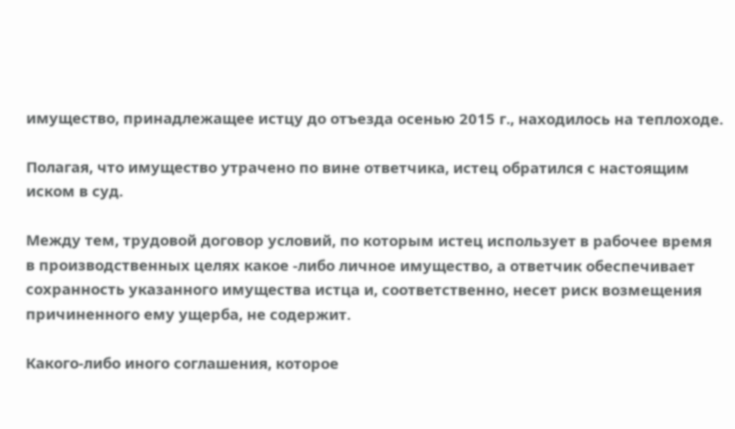имущество, принадлежащее истцу до отъезда осенью 2015 г., находилось на теплоходе.

Полагая, что имущество утрачено по вине ответчика, истец обратился с настоящим иском в суд.

Между тем, трудовой договор условий, по которым истец использует в рабочее время в производственных целях какое -либо личное имущество, а ответчик обеспечивает сохранность указанного имущества истца и, соответственно, несет риск возмещения причиненного ему ущерба, не содержит.

Какого-либо иного соглашения, которое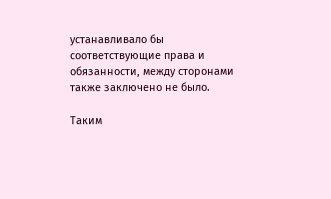устанавливало бы соответствующие права и обязанности, между сторонами также заключено не было.

Таким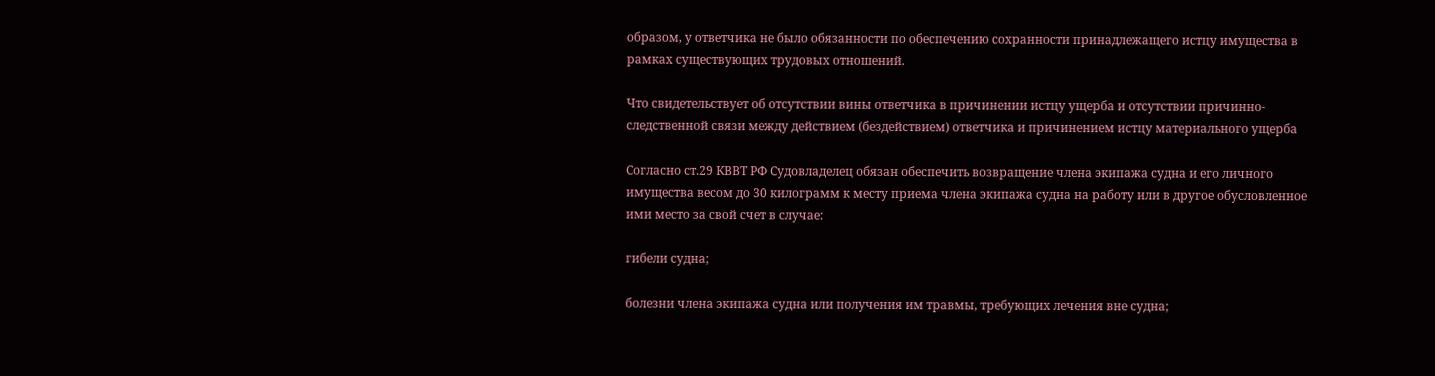образом, у ответчика не было обязанности по обеспечению сохранности принадлежащего истцу имущества в рамках существующих трудовых отношений.

Что свидетельствует об отсутствии вины ответчика в причинении истцу ущерба и отсутствии причинно-следственной связи между действием (бездействием) ответчика и причинением истцу материального ущерба

Согласно ст.29 КВВТ РФ Судовладелец обязан обеспечить возвращение члена экипажа судна и его личного имущества весом до 30 килограмм к месту приема члена экипажа судна на работу или в другое обусловленное ими место за свой счет в случае:

гибели судна;

болезни члена экипажа судна или получения им травмы, требующих лечения вне судна;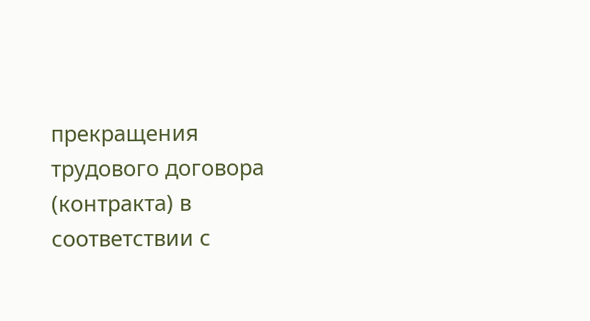прекращения трудового договора (контракта) в соответствии с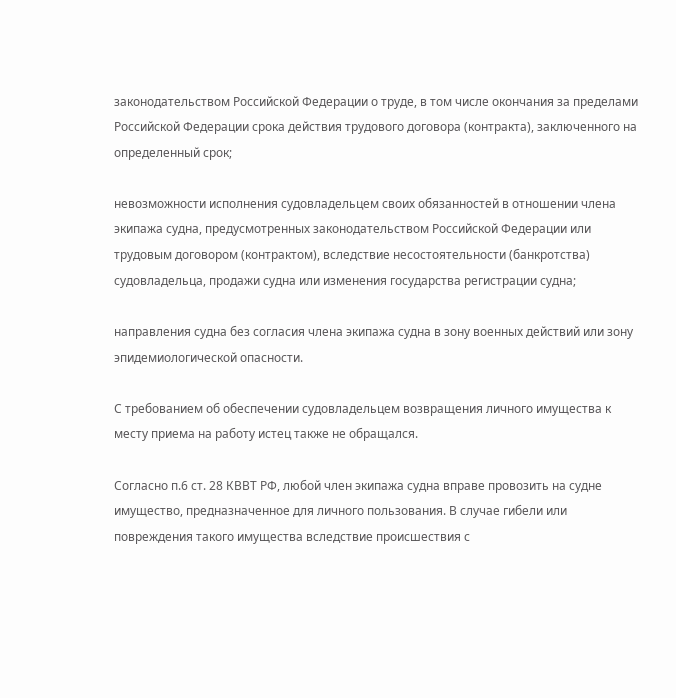законодательством Российской Федерации о труде, в том числе окончания за пределами Российской Федерации срока действия трудового договора (контракта), заключенного на определенный срок;

невозможности исполнения судовладельцем своих обязанностей в отношении члена экипажа судна, предусмотренных законодательством Российской Федерации или трудовым договором (контрактом), вследствие несостоятельности (банкротства) судовладельца, продажи судна или изменения государства регистрации судна;

направления судна без согласия члена экипажа судна в зону военных действий или зону эпидемиологической опасности.

С требованием об обеспечении судовладельцем возвращения личного имущества к месту приема на работу истец также не обращался.

Согласно п.6 ст. 28 КВВТ РФ, любой член экипажа судна вправе провозить на судне имущество, предназначенное для личного пользования. В случае гибели или повреждения такого имущества вследствие происшествия с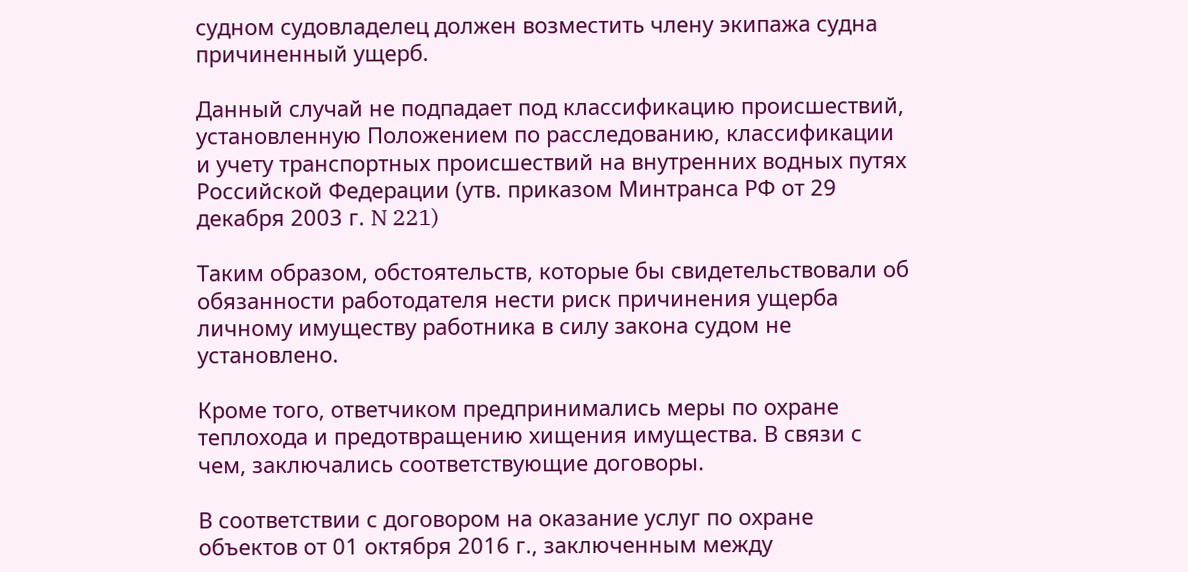судном судовладелец должен возместить члену экипажа судна причиненный ущерб.

Данный случай не подпадает под классификацию происшествий, установленную Положением по расследованию, классификации и учету транспортных происшествий на внутренних водных путях Российской Федерации (утв. приказом Минтранса РФ от 29 декабря 2003 г. N 221)

Таким образом, обстоятельств, которые бы свидетельствовали об обязанности работодателя нести риск причинения ущерба личному имуществу работника в силу закона судом не установлено.

Кроме того, ответчиком предпринимались меры по охране теплохода и предотвращению хищения имущества. В связи с чем, заключались соответствующие договоры.

В соответствии с договором на оказание услуг по охране объектов от 01 октября 2016 г., заключенным между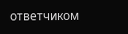ответчиком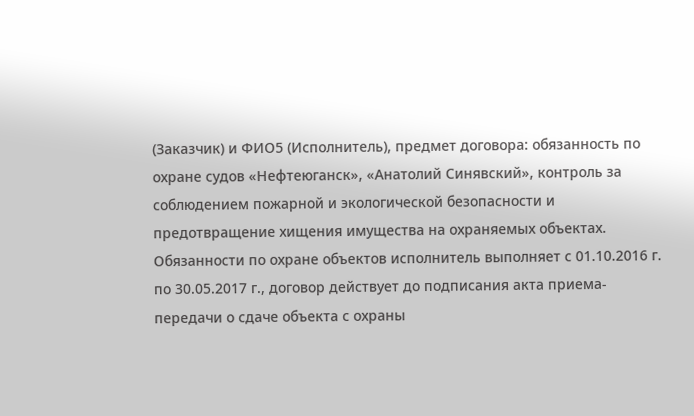(Заказчик) и ФИО5 (Исполнитель), предмет договора: обязанность по охране судов «Нефтеюганск», «Анатолий Синявский», контроль за соблюдением пожарной и экологической безопасности и предотвращение хищения имущества на охраняемых объектах. Обязанности по охране объектов исполнитель выполняет с 01.10.2016 г. по 30.05.2017 г., договор действует до подписания акта приема-передачи о сдаче объекта с охраны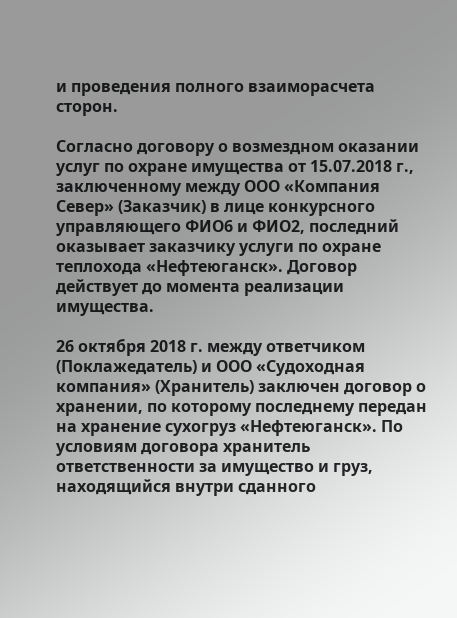и проведения полного взаиморасчета сторон.

Согласно договору о возмездном оказании услуг по охране имущества от 15.07.2018 г., заключенному между ООО «Компания Север» (Заказчик) в лице конкурсного управляющего ФИО6 и ФИО2, последний оказывает заказчику услуги по охране теплохода «Нефтеюганск». Договор действует до момента реализации имущества.

26 октября 2018 г. между ответчиком (Поклажедатель) и ООО «Судоходная компания» (Хранитель) заключен договор о хранении, по которому последнему передан на хранение сухогруз «Нефтеюганск». По условиям договора хранитель ответственности за имущество и груз, находящийся внутри сданного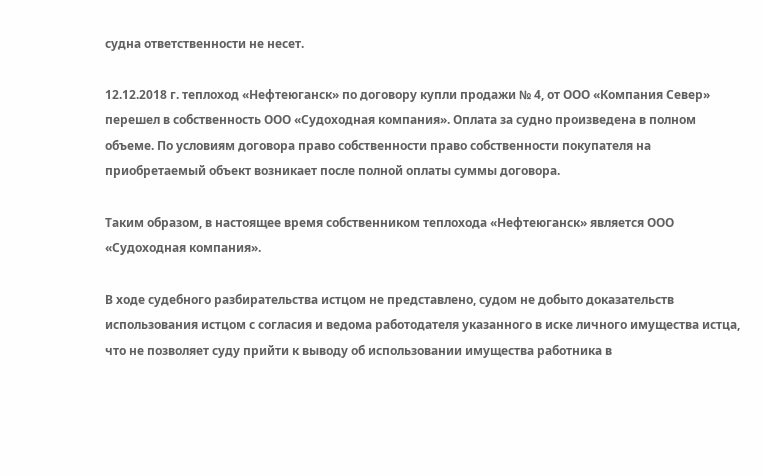судна ответственности не несет.

12.12.2018 г. теплоход «Нефтеюганск» по договору купли продажи № 4, от ООО «Компания Север» перешел в собственность ООО «Судоходная компания». Оплата за судно произведена в полном объеме. По условиям договора право собственности право собственности покупателя на приобретаемый объект возникает после полной оплаты суммы договора.

Таким образом, в настоящее время собственником теплохода «Нефтеюганск» является ООО «Судоходная компания».

В ходе судебного разбирательства истцом не представлено, судом не добыто доказательств использования истцом с согласия и ведома работодателя указанного в иске личного имущества истца, что не позволяет суду прийти к выводу об использовании имущества работника в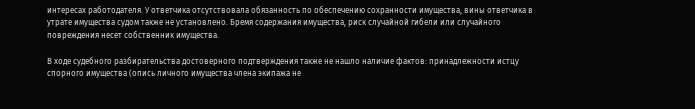интересах работодателя. У ответчика отсутствовала обязанность по обеспечению сохранности имущества, вины ответчика в утрате имущества судом также не установлено. Бремя содержания имущества, риск случайной гибели или случайного повреждения несет собственник имущества.

В ходе судебного разбирательства достоверного подтверждения также не нашло наличие фактов: принадлежности истцу спорного имущества (опись личного имущества члена экипажа не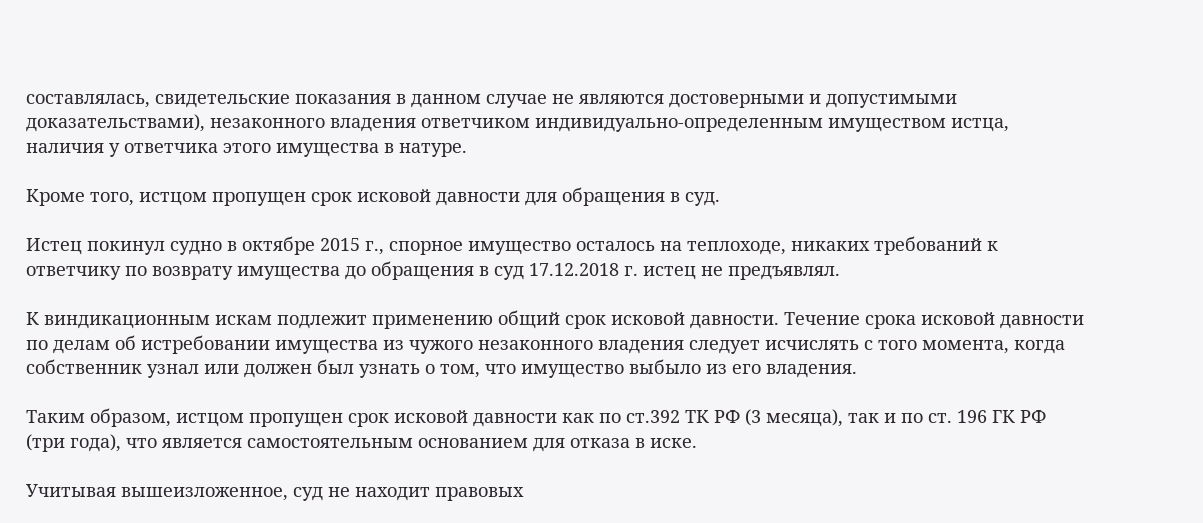составлялась, свидетельские показания в данном случае не являются достоверными и допустимыми доказательствами), незаконного владения ответчиком индивидуально-определенным имуществом истца, наличия у ответчика этого имущества в натуре.

Кроме того, истцом пропущен срок исковой давности для обращения в суд.

Истец покинул судно в октябре 2015 г., спорное имущество осталось на теплоходе, никаких требований к ответчику по возврату имущества до обращения в суд 17.12.2018 г. истец не предъявлял.

К виндикационным искам подлежит применению общий срок исковой давности. Течение срока исковой давности по делам об истребовании имущества из чужого незаконного владения следует исчислять с того момента, когда собственник узнал или должен был узнать о том, что имущество выбыло из его владения.

Таким образом, истцом пропущен срок исковой давности как по ст.392 ТК РФ (3 месяца), так и по ст. 196 ГК РФ (три года), что является самостоятельным основанием для отказа в иске.

Учитывая вышеизложенное, суд не находит правовых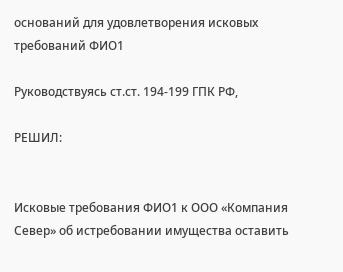оснований для удовлетворения исковых требований ФИО1

Руководствуясь ст.ст. 194-199 ГПК РФ,

РЕШИЛ:


Исковые требования ФИО1 к ООО «Компания Север» об истребовании имущества оставить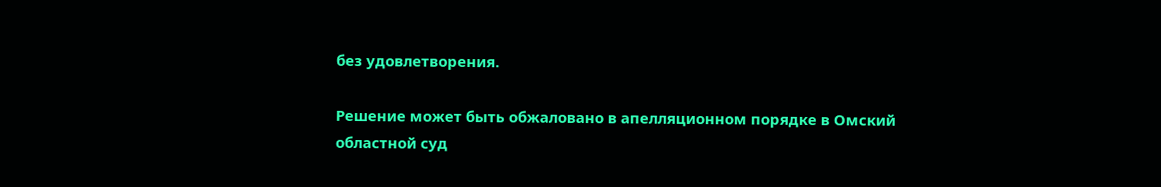без удовлетворения.

Решение может быть обжаловано в апелляционном порядке в Омский областной суд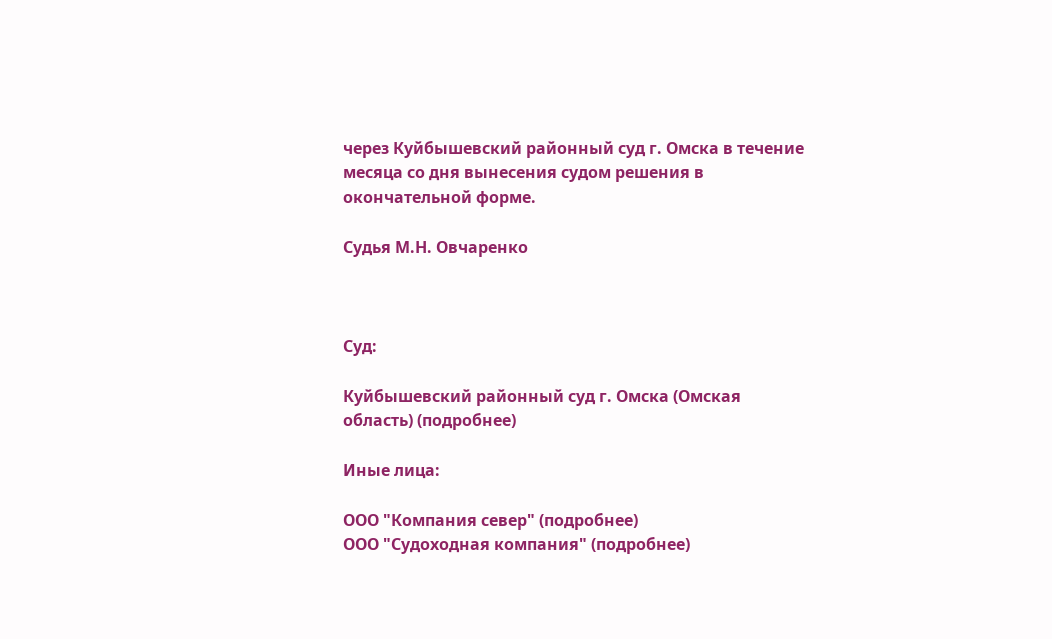через Куйбышевский районный суд г. Омска в течение месяца со дня вынесения судом решения в окончательной форме.

Судья М.Н. Овчаренко



Суд:

Куйбышевский районный суд г. Омска (Омская область) (подробнее)

Иные лица:

ООО "Компания север" (подробнее)
ООО "Судоходная компания" (подробнее)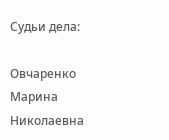Судьи дела:

Овчаренко Марина Николаевна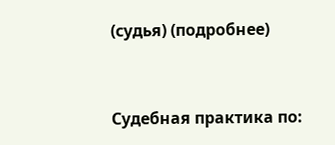(судья) (подробнее)


Судебная практика по: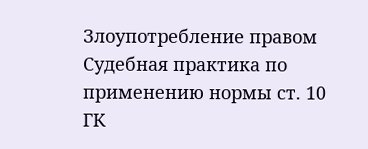Злоупотребление правом
Судебная практика по применению нормы ст. 10 ГК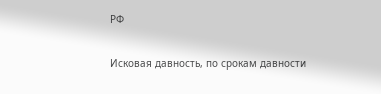РФ

Исковая давность, по срокам давности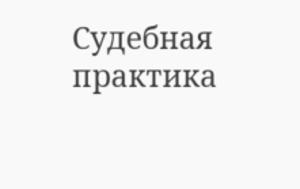Судебная практика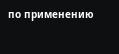по применению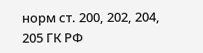норм ст. 200, 202, 204, 205 ГК РФ